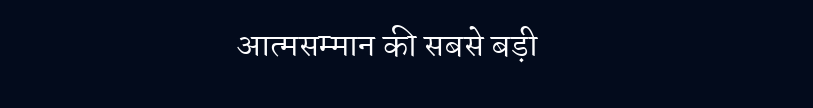आत्मसम्मान की सबसे बड़ी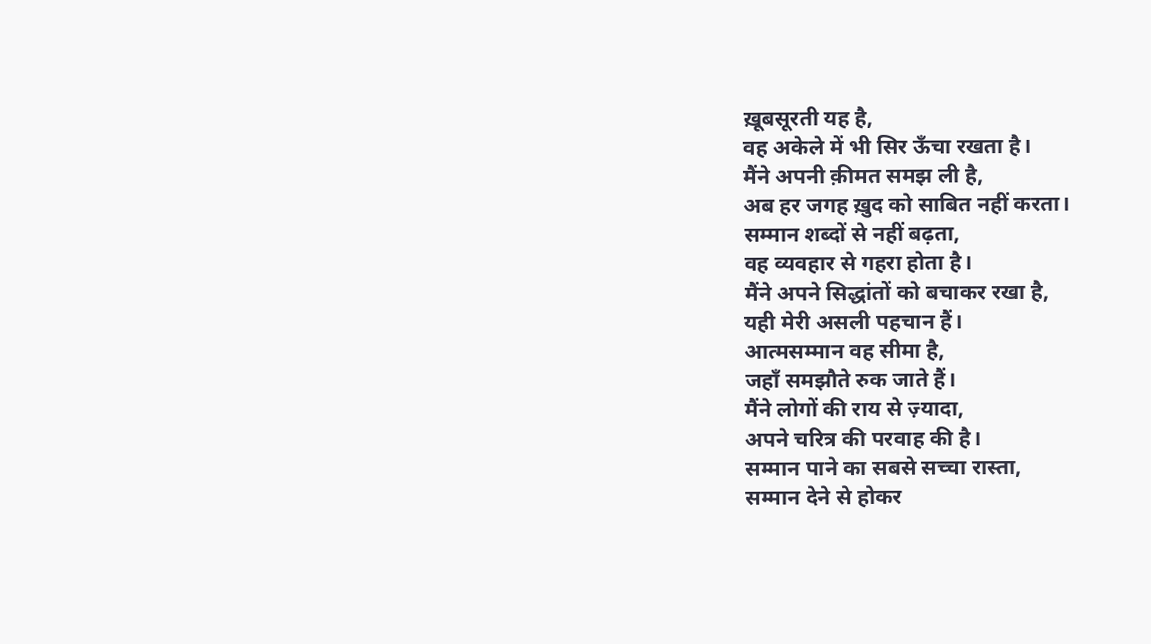ख़ूबसूरती यह है,
वह अकेले में भी सिर ऊँचा रखता है।
मैंने अपनी क़ीमत समझ ली है,
अब हर जगह ख़ुद को साबित नहीं करता।
सम्मान शब्दों से नहीं बढ़ता,
वह व्यवहार से गहरा होता है।
मैंने अपने सिद्धांतों को बचाकर रखा है,
यही मेरी असली पहचान हैं।
आत्मसम्मान वह सीमा है,
जहाँ समझौते रुक जाते हैं।
मैंने लोगों की राय से ज़्यादा,
अपने चरित्र की परवाह की है।
सम्मान पाने का सबसे सच्चा रास्ता,
सम्मान देने से होकर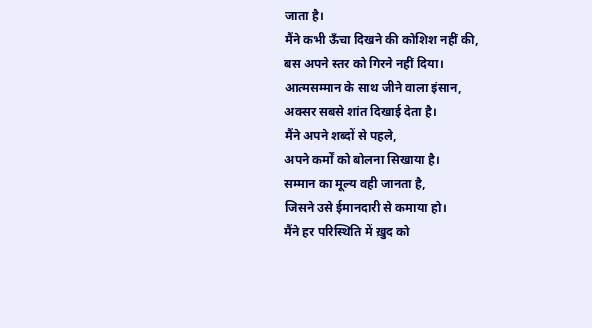जाता है।
मैंने कभी ऊँचा दिखने की कोशिश नहीं की,
बस अपने स्तर को गिरने नहीं दिया।
आत्मसम्मान के साथ जीने वाला इंसान,
अक्सर सबसे शांत दिखाई देता है।
मैंने अपने शब्दों से पहले,
अपने कर्मों को बोलना सिखाया है।
सम्मान का मूल्य वही जानता है,
जिसने उसे ईमानदारी से कमाया हो।
मैंने हर परिस्थिति में ख़ुद को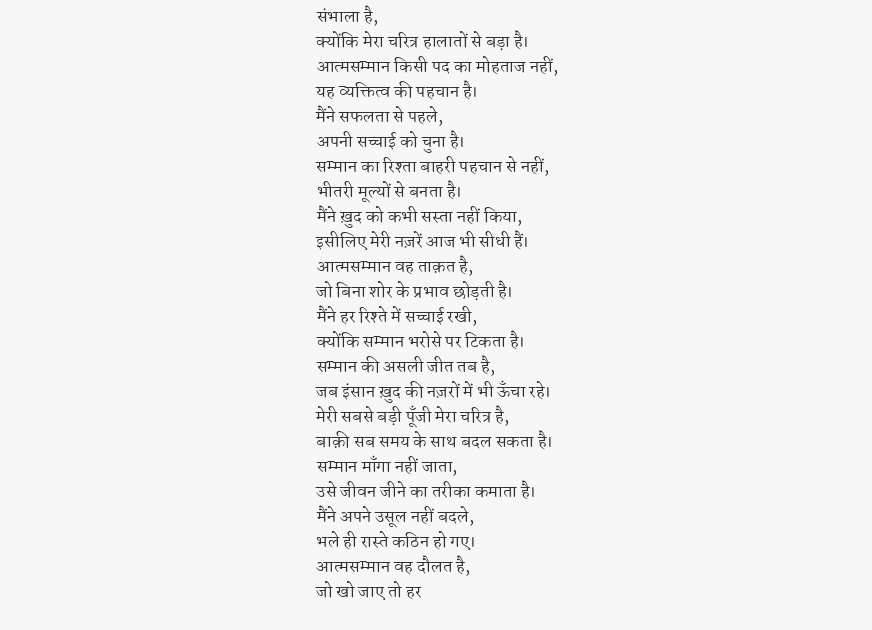संभाला है,
क्योंकि मेरा चरित्र हालातों से बड़ा है।
आत्मसम्मान किसी पद का मोहताज नहीं,
यह व्यक्तित्व की पहचान है।
मैंने सफलता से पहले,
अपनी सच्चाई को चुना है।
सम्मान का रिश्ता बाहरी पहचान से नहीं,
भीतरी मूल्यों से बनता है।
मैंने ख़ुद को कभी सस्ता नहीं किया,
इसीलिए मेरी नज़रें आज भी सीधी हैं।
आत्मसम्मान वह ताक़त है,
जो बिना शोर के प्रभाव छोड़ती है।
मैंने हर रिश्ते में सच्चाई रखी,
क्योंकि सम्मान भरोसे पर टिकता है।
सम्मान की असली जीत तब है,
जब इंसान ख़ुद की नज़रों में भी ऊँचा रहे।
मेरी सबसे बड़ी पूँजी मेरा चरित्र है,
बाक़ी सब समय के साथ बदल सकता है।
सम्मान माँगा नहीं जाता,
उसे जीवन जीने का तरीका कमाता है।
मैंने अपने उसूल नहीं बदले,
भले ही रास्ते कठिन हो गए।
आत्मसम्मान वह दौलत है,
जो खो जाए तो हर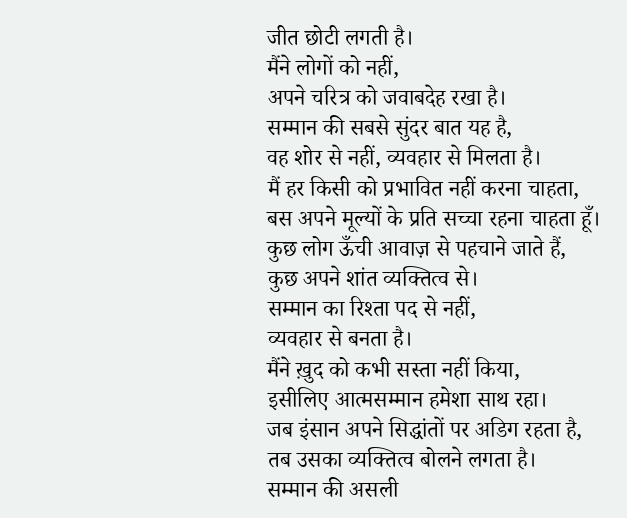जीत छोटी लगती है।
मैंने लोगों को नहीं,
अपने चरित्र को जवाबदेह रखा है।
सम्मान की सबसे सुंदर बात यह है,
वह शोर से नहीं, व्यवहार से मिलता है।
मैं हर किसी को प्रभावित नहीं करना चाहता,
बस अपने मूल्यों के प्रति सच्चा रहना चाहता हूँ।
कुछ लोग ऊँची आवाज़ से पहचाने जाते हैं,
कुछ अपने शांत व्यक्तित्व से।
सम्मान का रिश्ता पद से नहीं,
व्यवहार से बनता है।
मैंने ख़ुद को कभी सस्ता नहीं किया,
इसीलिए आत्मसम्मान हमेशा साथ रहा।
जब इंसान अपने सिद्धांतों पर अडिग रहता है,
तब उसका व्यक्तित्व बोलने लगता है।
सम्मान की असली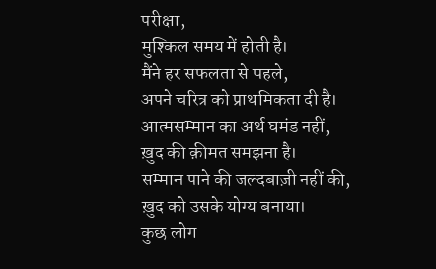परीक्षा,
मुश्किल समय में होती है।
मैंने हर सफलता से पहले,
अपने चरित्र को प्राथमिकता दी है।
आत्मसम्मान का अर्थ घमंड नहीं,
ख़ुद की क़ीमत समझना है।
सम्मान पाने की जल्दबाज़ी नहीं की,
ख़ुद को उसके योग्य बनाया।
कुछ लोग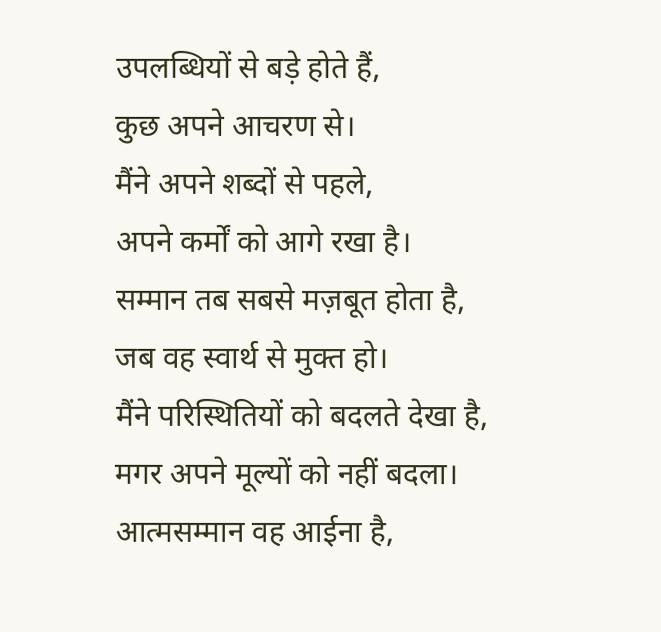उपलब्धियों से बड़े होते हैं,
कुछ अपने आचरण से।
मैंने अपने शब्दों से पहले,
अपने कर्मों को आगे रखा है।
सम्मान तब सबसे मज़बूत होता है,
जब वह स्वार्थ से मुक्त हो।
मैंने परिस्थितियों को बदलते देखा है,
मगर अपने मूल्यों को नहीं बदला।
आत्मसम्मान वह आईना है,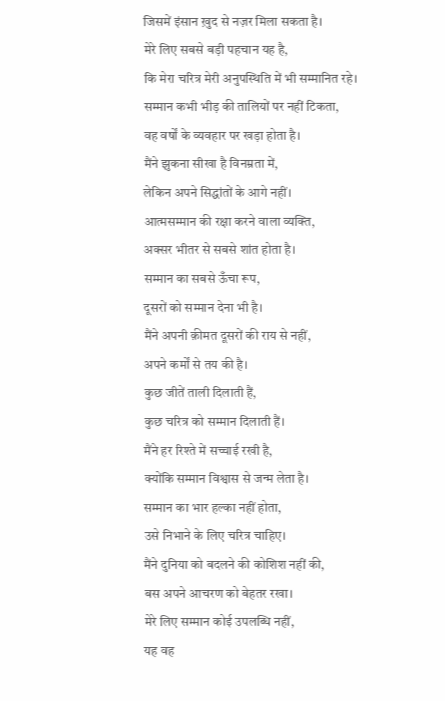जिसमें इंसान ख़ुद से नज़र मिला सकता है।
मेरे लिए सबसे बड़ी पहचान यह है,
कि मेरा चरित्र मेरी अनुपस्थिति में भी सम्मानित रहे।
सम्मान कभी भीड़ की तालियों पर नहीं टिकता,
वह वर्षों के व्यवहार पर खड़ा होता है।
मैंने झुकना सीखा है विनम्रता में,
लेकिन अपने सिद्धांतों के आगे नहीं।
आत्मसम्मान की रक्षा करने वाला व्यक्ति,
अक्सर भीतर से सबसे शांत होता है।
सम्मान का सबसे ऊँचा रूप,
दूसरों को सम्मान देना भी है।
मैंने अपनी क़ीमत दूसरों की राय से नहीं,
अपने कर्मों से तय की है।
कुछ जीतें ताली दिलाती हैं,
कुछ चरित्र को सम्मान दिलाती हैं।
मैंने हर रिश्ते में सच्चाई रखी है,
क्योंकि सम्मान विश्वास से जन्म लेता है।
सम्मान का भार हल्का नहीं होता,
उसे निभाने के लिए चरित्र चाहिए।
मैंने दुनिया को बदलने की कोशिश नहीं की,
बस अपने आचरण को बेहतर रखा।
मेरे लिए सम्मान कोई उपलब्धि नहीं,
यह वह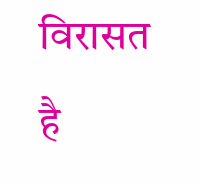विरासत है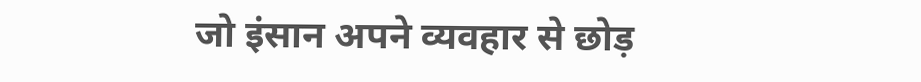जो इंसान अपने व्यवहार से छोड़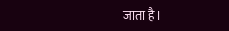जाता है।